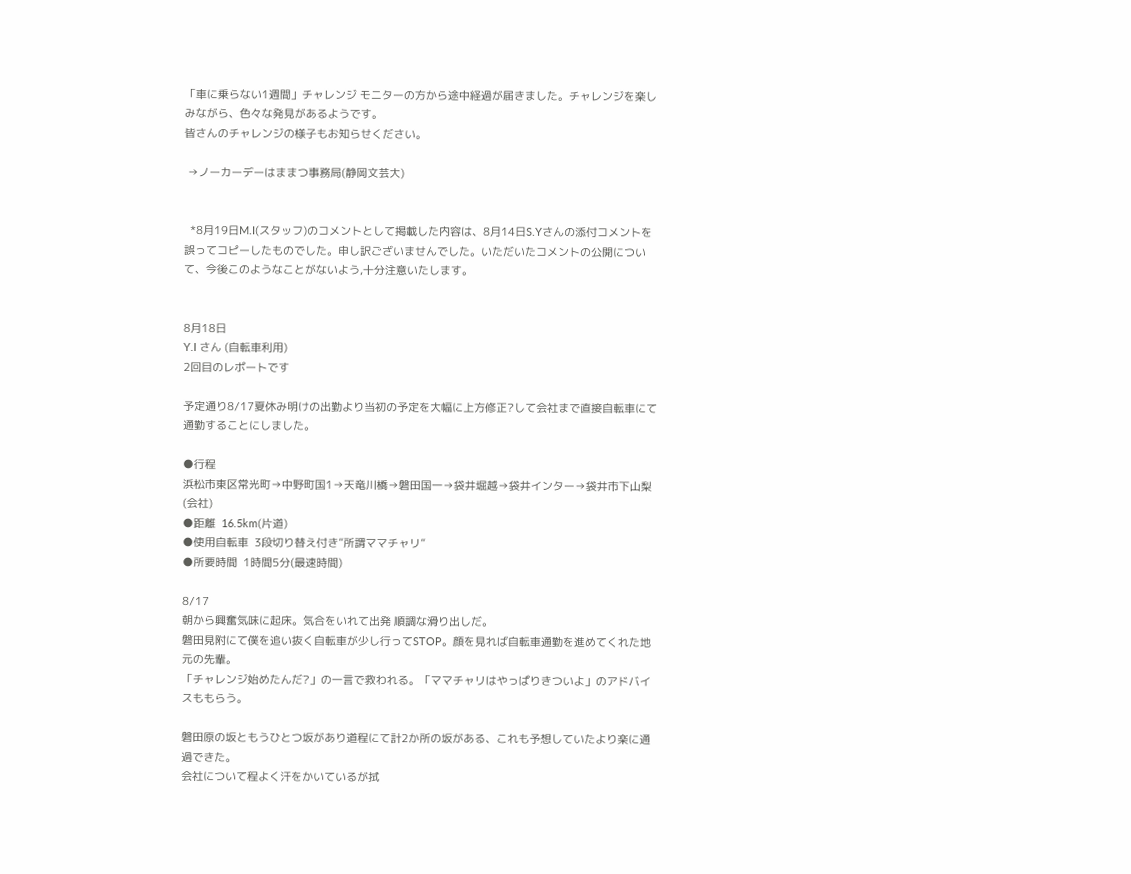「車に乗らない1週間」チャレンジ モニターの方から途中経過が届きました。チャレンジを楽しみながら、色々な発見があるようです。
皆さんのチャレンジの様子もお知らせください。

 →ノーカーデーはままつ事務局(静岡文芸大)


  *8月19日M.I(スタッフ)のコメントとして掲載した内容は、8月14日S.Yさんの添付コメントを誤ってコピーしたものでした。申し訳ございませんでした。いただいたコメントの公開について、今後このようなことがないよう,十分注意いたします。


8月18日
Y.I さん (自転車利用)
2回目のレポートです

予定通り8/17夏休み明けの出勤より当初の予定を大幅に上方修正?して会社まで直接自転車にて通勤することにしました。

●行程
浜松市東区常光町→中野町国1→天竜川橋→磐田国一→袋井堀越→袋井インター→袋井市下山梨(会社)
●距離  16.5km(片道)
●使用自転車  3段切り替え付き”所謂ママチャリ”
●所要時間  1時間5分(最速時間)

8/17
朝から興奮気味に起床。気合をいれて出発 順調な滑り出しだ。
磐田見附にて僕を追い抜く自転車が少し行ってSTOP。顔を見れば自転車通勤を進めてくれた地元の先輩。
「チャレンジ始めたんだ?」の一言で救われる。「ママチャリはやっぱりきついよ」のアドバイスももらう。

磐田原の坂ともうひとつ坂があり道程にて計2か所の坂がある、これも予想していたより楽に通過できた。
会社について程よく汗をかいているが拭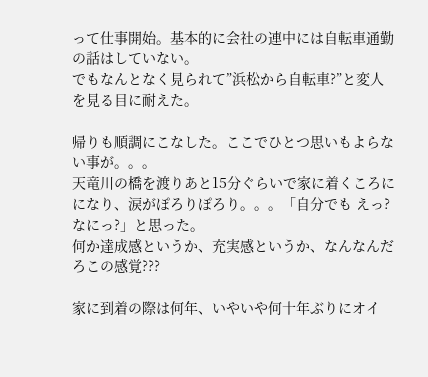って仕事開始。基本的に会社の連中には自転車通勤の話はしていない。
でもなんとなく見られて”浜松から自転車?”と変人を見る目に耐えた。

帰りも順調にこなした。ここでひとつ思いもよらない事が。。。
天竜川の橋を渡りあと15分ぐらいで家に着くころにになり、涙がぽろりぽろり。。。「自分でも えっ?なにっ?」と思った。
何か達成感というか、充実感というか、なんなんだろこの感覚???

家に到着の際は何年、いやいや何十年ぶりにオイ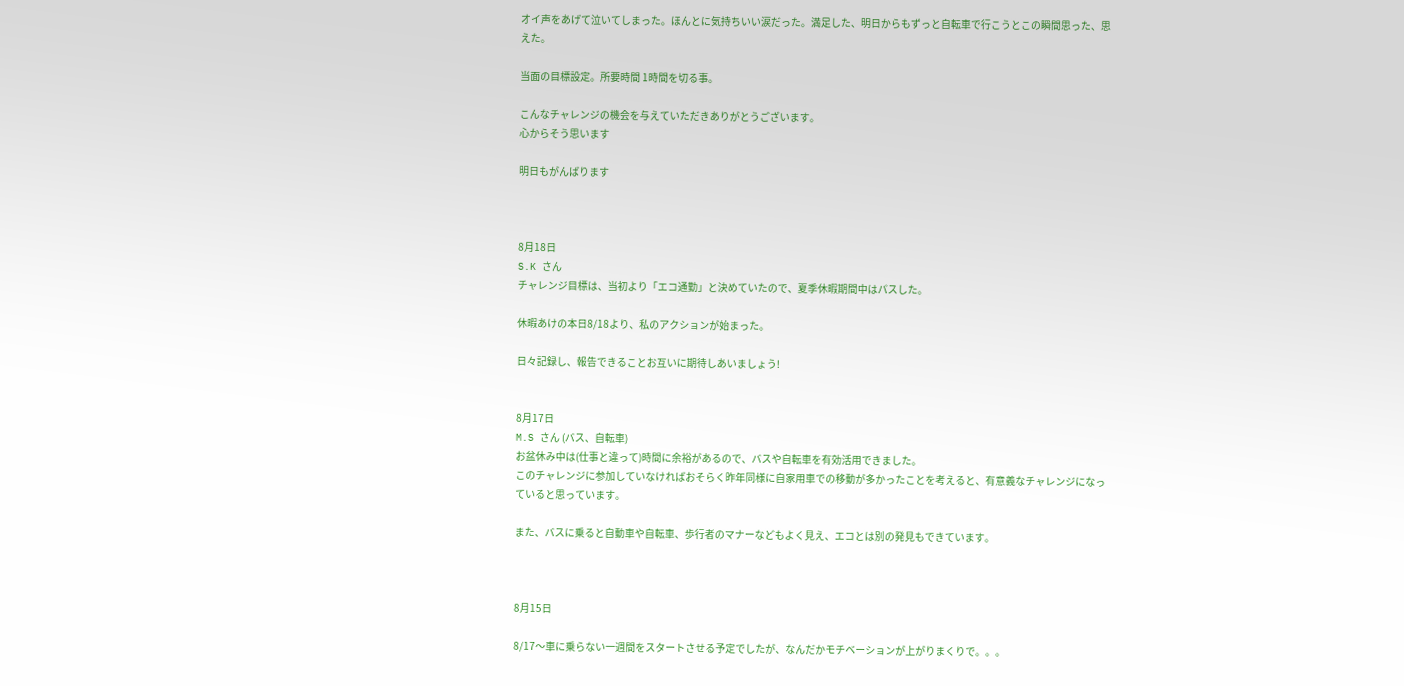オイ声をあげて泣いてしまった。ほんとに気持ちいい涙だった。満足した、明日からもずっと自転車で行こうとこの瞬間思った、思えた。

当面の目標設定。所要時間 1時間を切る事。

こんなチャレンジの機会を与えていただきありがとうございます。
心からそう思います

明日もがんばります



8月18日
S.K さん
チャレンジ目標は、当初より「エコ通勤」と決めていたので、夏季休暇期間中はパスした。

休暇あけの本日8/18より、私のアクションが始まった。

日々記録し、報告できることお互いに期待しあいましょう!


8月17日
M.S さん (バス、自転車)
お盆休み中は(仕事と違って)時間に余裕があるので、バスや自転車を有効活用できました。
このチャレンジに参加していなければおそらく昨年同様に自家用車での移動が多かったことを考えると、有意義なチャレンジになっていると思っています。

また、バスに乗ると自動車や自転車、歩行者のマナーなどもよく見え、エコとは別の発見もできています。



8月15日

8/17〜車に乗らない一週間をスタートさせる予定でしたが、なんだかモチベーションが上がりまくりで。。。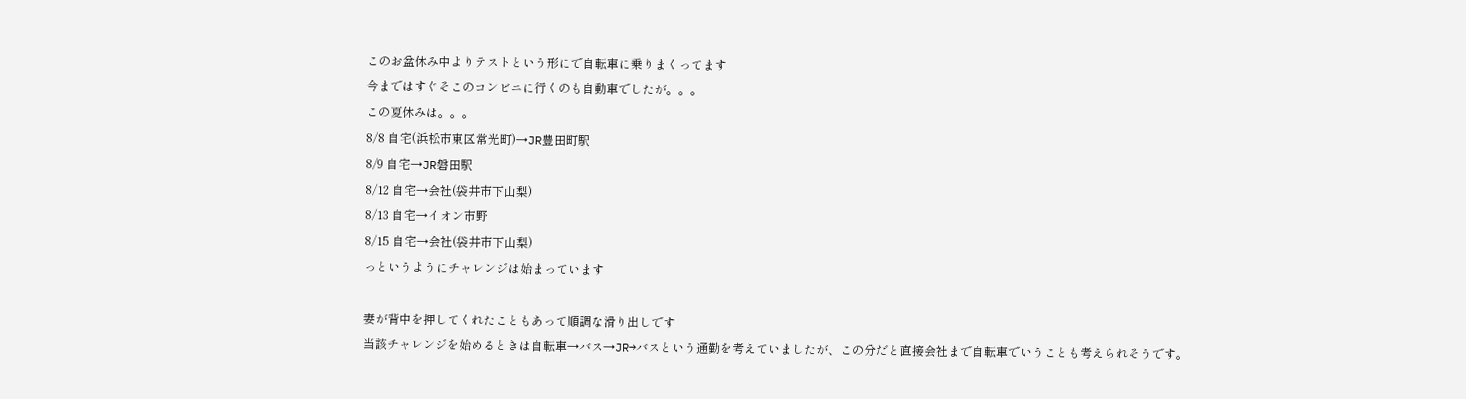このお盆休み中よりテストという形にで自転車に乗りまくってます
今まではすぐそこのコンビニに行くのも自動車でしたが。。。
この夏休みは。。。
8/8 自宅(浜松市東区常光町)→JR豊田町駅
8/9 自宅→JR磐田駅
8/12 自宅→会社(袋井市下山梨)
8/13 自宅→イオン市野
8/15 自宅→会社(袋井市下山梨)
っというようにチャレンジは始まっています

妻が背中を押してくれたこともあって順調な滑り出しです
当該チャレンジを始めるときは自転車→バス→JR→バスという通勤を考えていましたが、この分だと直接会社まで自転車でいうことも考えられそうです。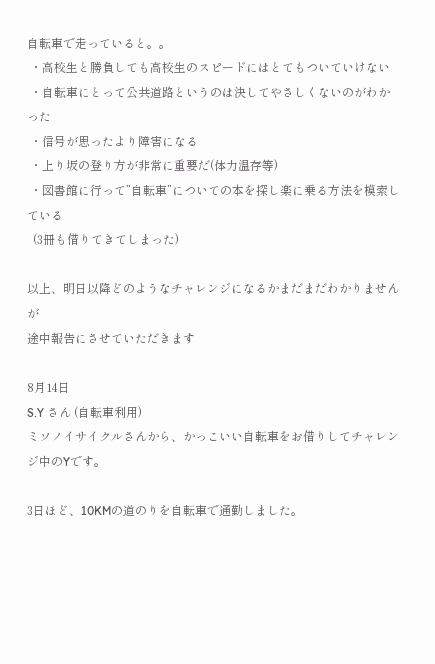自転車で走っていると。。
 ・高校生と勝負しても高校生のスピードにはとてもついていけない
 ・自転車にとって公共道路というのは決してやさしくないのがわかった
 ・信号が思ったより障害になる
 ・上り坂の登り方が非常に重要だ(体力温存等)
 ・図書館に行って”自転車”についての本を探し楽に乗る方法を模索している
  (3冊も借りてきてしまった)

以上、明日以降どのようなチャレンジになるかまだまだわかりませんが
途中報告にさせていただきます

8月14日
S.Y さん (自転車利用)
ミソノイサイクルさんから、かっこいい自転車をお借りしてチャレンジ中のYです。

3日ほど、10KMの道のりを自転車で通勤しました。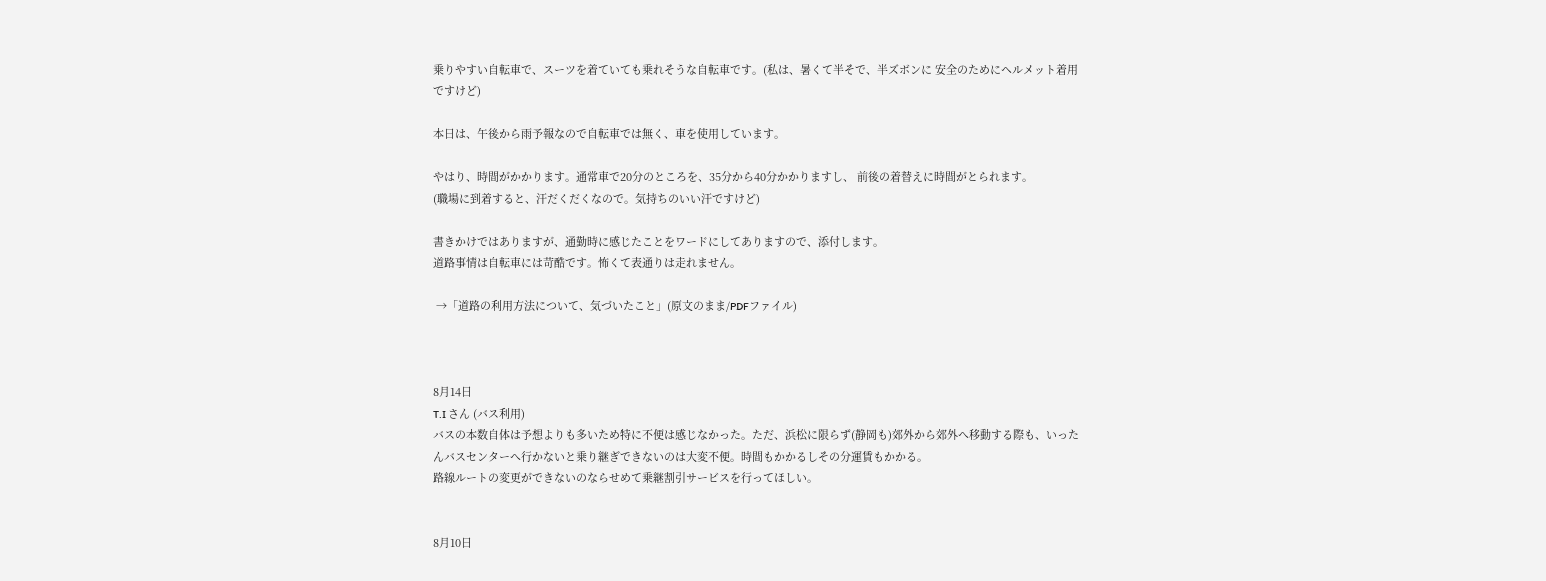乗りやすい自転車で、スーツを着ていても乗れそうな自転車です。(私は、暑くて半そで、半ズボンに 安全のためにヘルメット着用ですけど)

本日は、午後から雨予報なので自転車では無く、車を使用しています。

やはり、時間がかかります。通常車で20分のところを、35分から40分かかりますし、 前後の着替えに時間がとられます。
(職場に到着すると、汗だくだくなので。気持ちのいい汗ですけど)

書きかけではありますが、通勤時に感じたことをワードにしてありますので、添付します。
道路事情は自転車には苛酷です。怖くて表通りは走れません。

 →「道路の利用方法について、気づいたこと」(原文のまま/PDFファイル)



8月14日
T.I さん (バス利用)
バスの本数自体は予想よりも多いため特に不便は感じなかった。ただ、浜松に限らず(静岡も)郊外から郊外へ移動する際も、いったんバスセンターへ行かないと乗り継ぎできないのは大変不便。時間もかかるしその分運賃もかかる。
路線ルートの変更ができないのならせめて乗継割引サービスを行ってほしい。


8月10日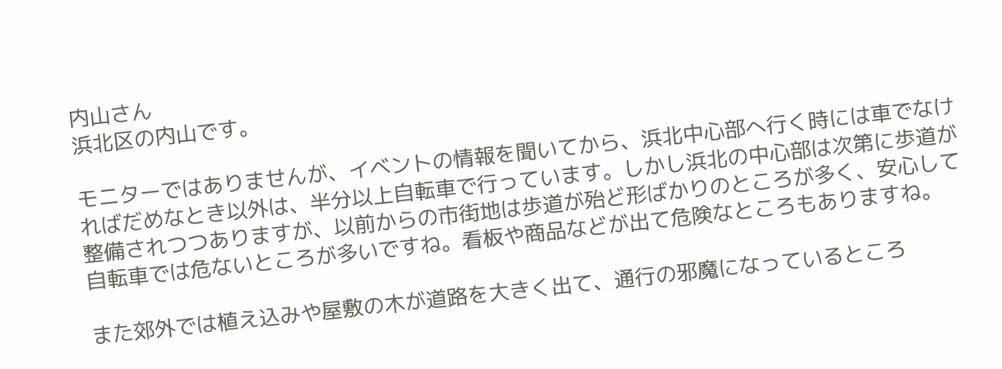内山さん
浜北区の内山です。

モニターではありませんが、イベントの情報を聞いてから、浜北中心部へ行く時には車でなければだめなとき以外は、半分以上自転車で行っています。しかし浜北の中心部は次第に歩道が整備されつつありますが、以前からの市街地は歩道が殆ど形ばかりのところが多く、安心して自転車では危ないところが多いですね。看板や商品などが出て危険なところもありますね。

また郊外では植え込みや屋敷の木が道路を大きく出て、通行の邪魔になっているところ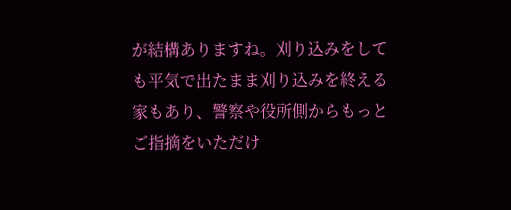が結構ありますね。刈り込みをしても平気で出たまま刈り込みを終える家もあり、警察や役所側からもっとご指摘をいただけ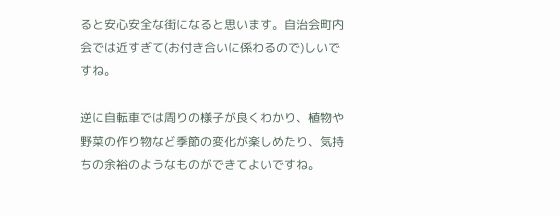ると安心安全な街になると思います。自治会町内会では近すぎて(お付き合いに係わるので)しいですね。

逆に自転車では周りの様子が良くわかり、植物や野菜の作り物など季節の変化が楽しめたり、気持ちの余裕のようなものができてよいですね。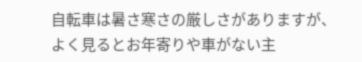自転車は暑さ寒さの厳しさがありますが、よく見るとお年寄りや車がない主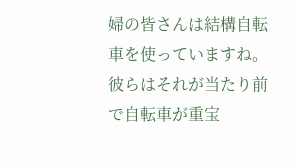婦の皆さんは結構自転車を使っていますね。彼らはそれが当たり前で自転車が重宝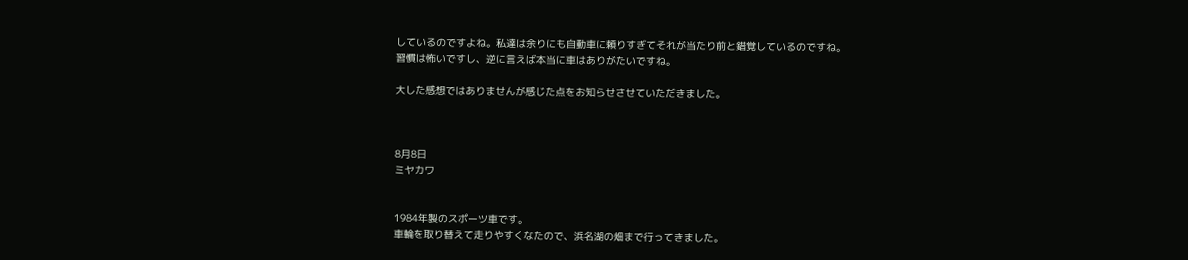しているのですよね。私達は余りにも自動車に頼りすぎてそれが当たり前と錯覚しているのですね。
習慣は怖いですし、逆に言えば本当に車はありがたいですね。

大した感想ではありませんが感じた点をお知らせさせていただきました。



8月8日
ミヤカワ


1984年製のスポーツ車です。
車輪を取り替えて走りやすくなたので、浜名湖の畑まで行ってきました。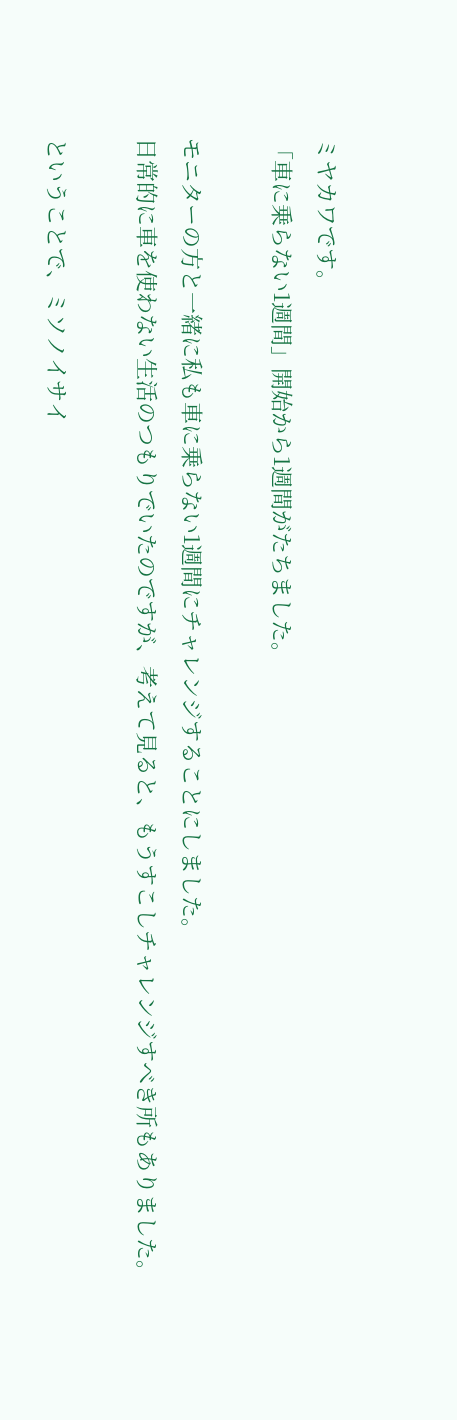ミヤカワです。
「車に乗らない1週間」開始から1週間がたちました。

モニターの方と一緒に私も車に乗らない1週間にチャレンジすることにしました。
日常的に車を使わない生活のつもりでいたのですが、考えて見ると、もうすこしチャレンジすべき所もありました。

ということで、ミソノイサイ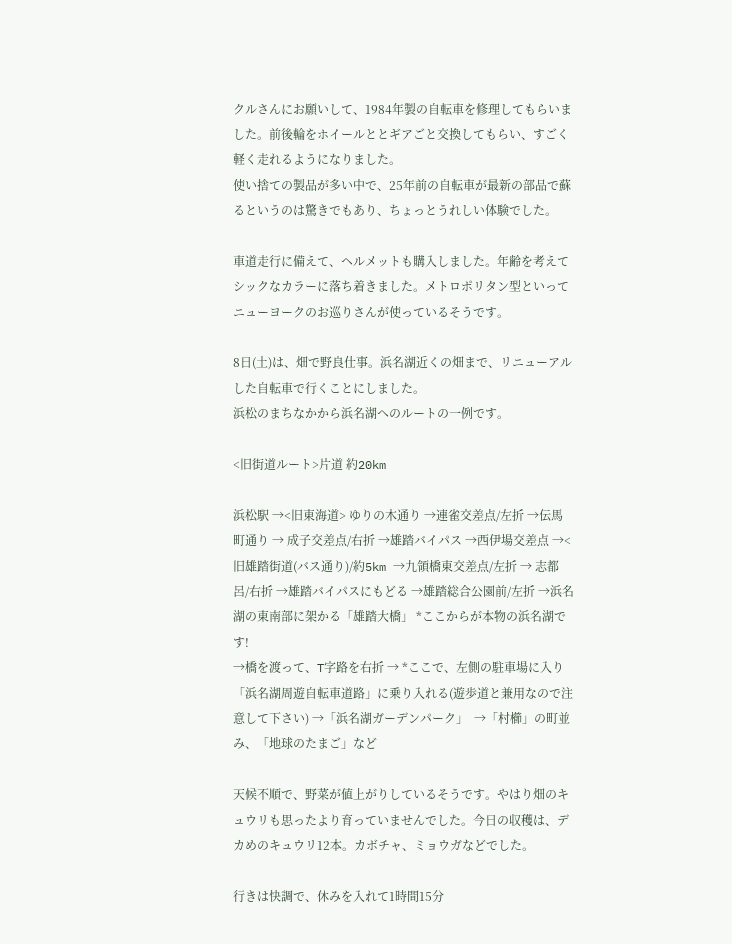クルさんにお願いして、1984年製の自転車を修理してもらいました。前後輪をホイールととギアごと交換してもらい、すごく軽く走れるようになりました。
使い捨ての製品が多い中で、25年前の自転車が最新の部品で蘇るというのは驚きでもあり、ちょっとうれしい体験でした。

車道走行に備えて、ヘルメットも購入しました。年齢を考えてシックなカラーに落ち着きました。メトロポリタン型といってニューヨークのお巡りさんが使っているそうです。

8日(土)は、畑で野良仕事。浜名湖近くの畑まで、リニューアルした自転車で行くことにしました。
浜松のまちなかから浜名湖へのルートの一例です。

<旧街道ルート>片道 約20km

浜松駅 →<旧東海道> ゆりの木通り →連雀交差点/左折 →伝馬町通り → 成子交差点/右折 →雄踏バイパス →西伊場交差点 →<旧雄踏街道(バス通り)/約5km →九領橋東交差点/左折 → 志都呂/右折 →雄踏バイパスにもどる →雄踏総合公園前/左折 →浜名湖の東南部に架かる「雄踏大橋」 *ここからが本物の浜名湖です!
→橋を渡って、T字路を右折 → *ここで、左側の駐車場に入り「浜名湖周遊自転車道路」に乗り入れる(遊歩道と兼用なので注意して下さい) →「浜名湖ガーデンパーク」  →「村櫛」の町並み、「地球のたまご」など

天候不順で、野菜が値上がりしているそうです。やはり畑のキュウリも思ったより育っていませんでした。今日の収穫は、デカめのキュウリ12本。カボチャ、ミョウガなどでした。

行きは快調で、休みを入れて1時間15分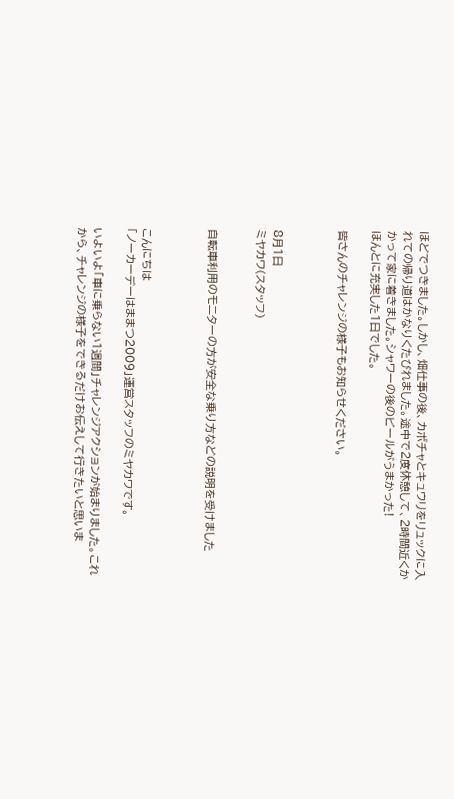ほどでつきました。しかし、畑仕事の後、カボチャとキュウリをリュックに入れての帰り道はかなりくたびれました。途中で2度休憩して、2時間近くかかって家に着きました。シャワーの後のビールがうまかった!
ほんとに充実した1日でした。

皆さんのチャレンジの様子もお知らせください。



8月1日
ミヤカワ(スタッフ)


自転車利用のモニターの方が安全な乗り方などの説明を受けました



こんにちは
「ノーカーデーはままつ2009」運営スタッフのミヤカワです。

いよいよ「車に乗らない1週間」チャレンジアクションが始まりました。これから、チャレンジの様子をできるだけお伝えして行きたいと思いま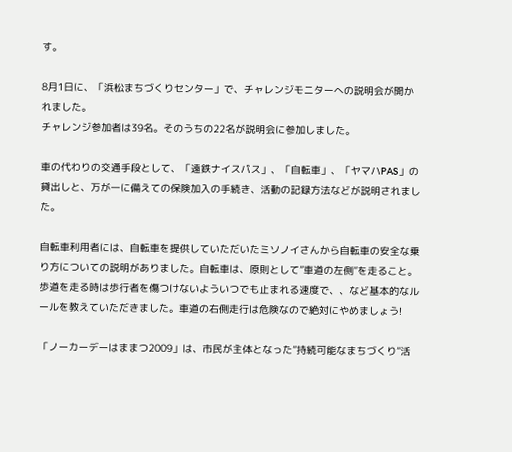す。

8月1日に、「浜松まちづくりセンター」で、チャレンジモニターへの説明会が開かれました。
チャレンジ参加者は39名。そのうちの22名が説明会に参加しました。

車の代わりの交通手段として、「遠鉄ナイスパス」、「自転車」、「ヤマハPAS」の貸出しと、万が一に備えての保険加入の手続き、活動の記録方法などが説明されました。

自転車利用者には、自転車を提供していただいたミソノイさんから自転車の安全な乗り方についての説明がありました。自転車は、原則として”車道の左側”を走ること。歩道を走る時は歩行者を傷つけないよういつでも止まれる速度で、、など基本的なルールを教えていただきました。車道の右側走行は危険なので絶対にやめましょう!

「ノーカーデーはままつ2009」は、市民が主体となった”持続可能なまちづくり”活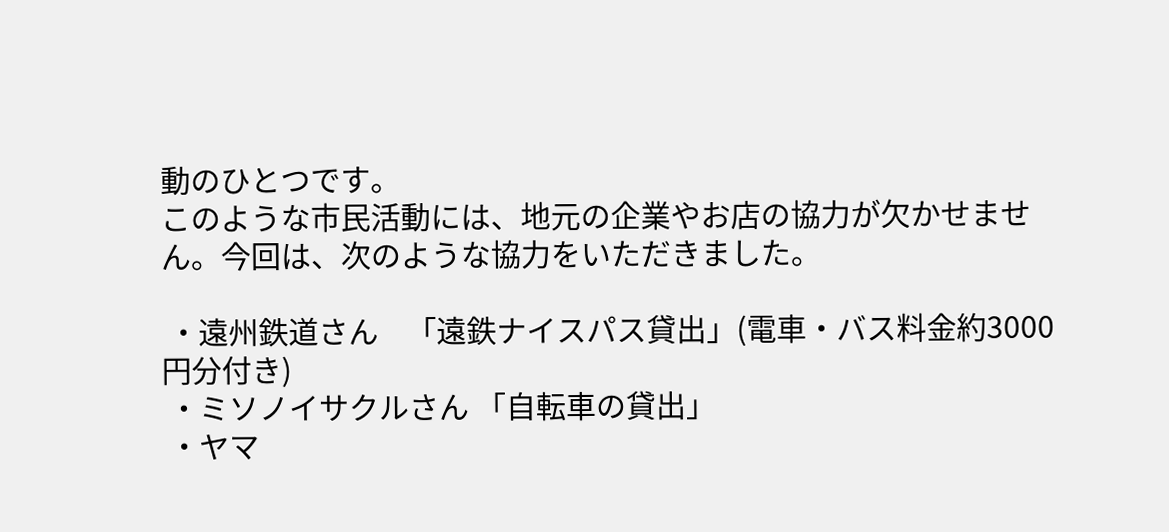動のひとつです。
このような市民活動には、地元の企業やお店の協力が欠かせません。今回は、次のような協力をいただきました。

 ・遠州鉄道さん    「遠鉄ナイスパス貸出」(電車・バス料金約3000円分付き)
 ・ミソノイサクルさん 「自転車の貸出」
 ・ヤマ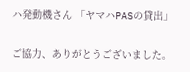ハ発動機さん 「ヤマハPASの貸出」

ご協力、ありがとうございました。